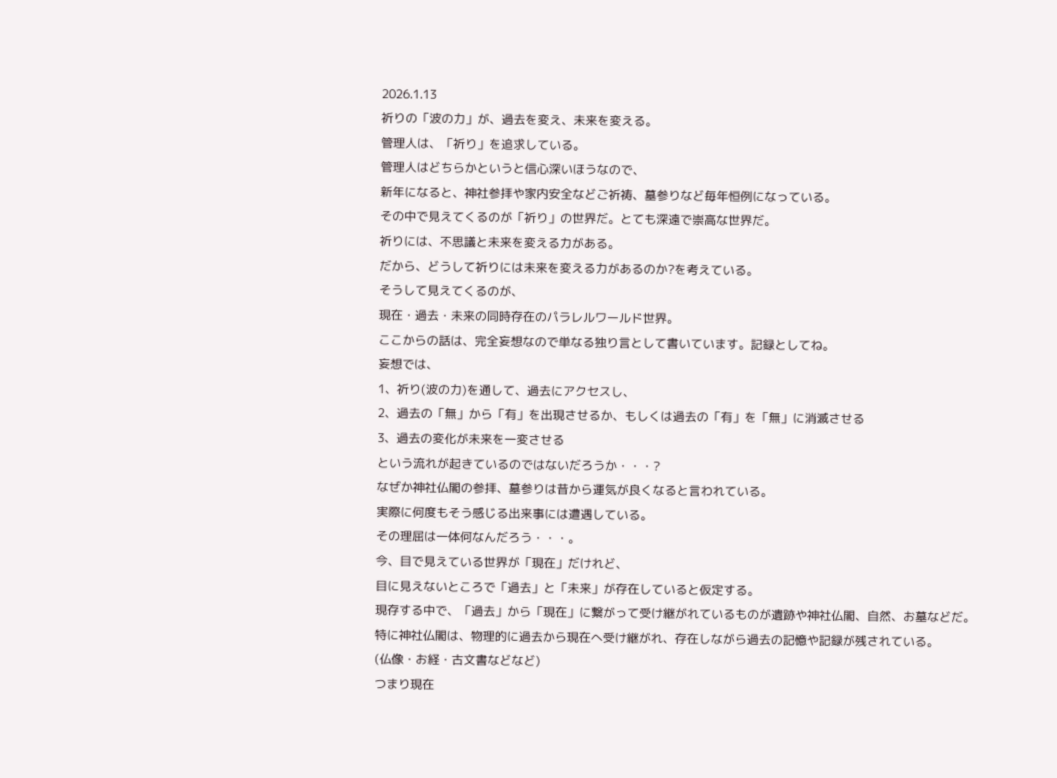2026.1.13
祈りの「波の力」が、過去を変え、未来を変える。
管理人は、「祈り」を追求している。
管理人はどちらかというと信心深いほうなので、
新年になると、神社参拝や家内安全などご祈祷、墓参りなど毎年恒例になっている。
その中で見えてくるのが「祈り」の世界だ。とても深遠で崇高な世界だ。
祈りには、不思議と未来を変える力がある。
だから、どうして祈りには未来を変える力があるのか?を考えている。
そうして見えてくるのが、
現在・過去・未来の同時存在のパラレルワールド世界。
ここからの話は、完全妄想なので単なる独り言として書いています。記録としてね。
妄想では、
1、祈り(波の力)を通して、過去にアクセスし、
2、過去の「無」から「有」を出現させるか、もしくは過去の「有」を「無」に消滅させる
3、過去の変化が未来を一変させる
という流れが起きているのではないだろうか・・・?
なぜか神社仏閣の参拝、墓参りは昔から運気が良くなると言われている。
実際に何度もそう感じる出来事には遭遇している。
その理屈は一体何なんだろう・・・。
今、目で見えている世界が「現在」だけれど、
目に見えないところで「過去」と「未来」が存在していると仮定する。
現存する中で、「過去」から「現在」に繋がって受け継がれているものが遺跡や神社仏閣、自然、お墓などだ。
特に神社仏閣は、物理的に過去から現在へ受け継がれ、存在しながら過去の記憶や記録が残されている。
(仏像・お経・古文書などなど)
つまり現在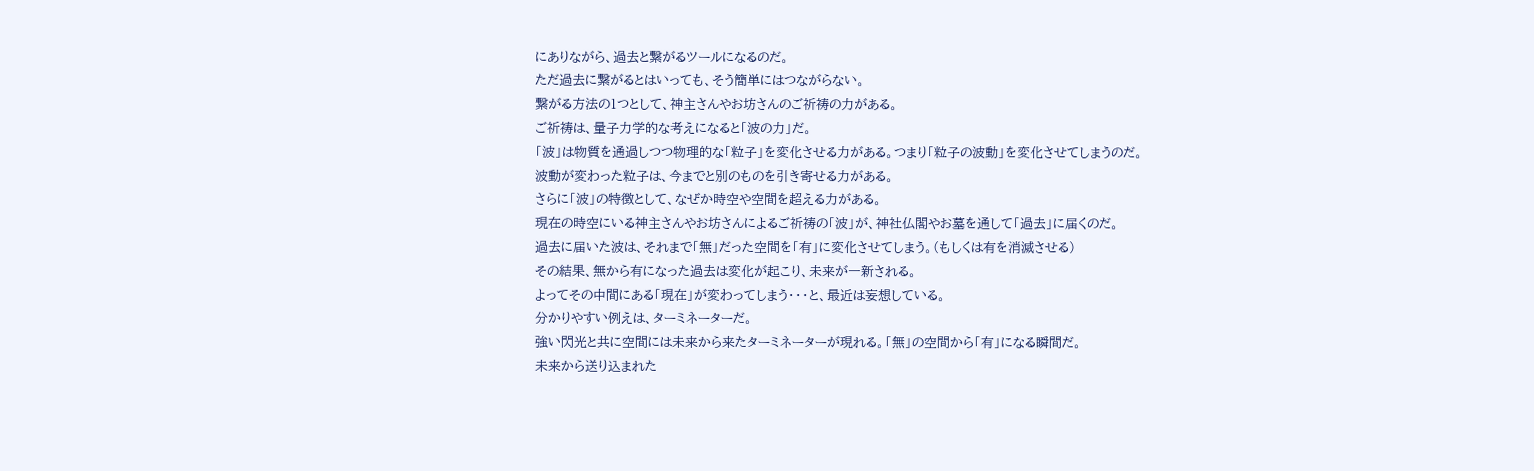にありながら、過去と繋がるツールになるのだ。
ただ過去に繋がるとはいっても、そう簡単にはつながらない。
繋がる方法の1つとして、神主さんやお坊さんのご祈祷の力がある。
ご祈祷は、量子力学的な考えになると「波の力」だ。
「波」は物質を通過しつつ物理的な「粒子」を変化させる力がある。つまり「粒子の波動」を変化させてしまうのだ。
波動が変わった粒子は、今までと別のものを引き寄せる力がある。
さらに「波」の特徴として、なぜか時空や空間を超える力がある。
現在の時空にいる神主さんやお坊さんによるご祈祷の「波」が、神社仏閣やお墓を通して「過去」に届くのだ。
過去に届いた波は、それまで「無」だった空間を「有」に変化させてしまう。(もしくは有を消滅させる)
その結果、無から有になった過去は変化が起こり、未来が一新される。
よってその中間にある「現在」が変わってしまう・・・と、最近は妄想している。
分かりやすい例えは、ターミネーターだ。
強い閃光と共に空間には未来から来たターミネーターが現れる。「無」の空間から「有」になる瞬間だ。
未来から送り込まれた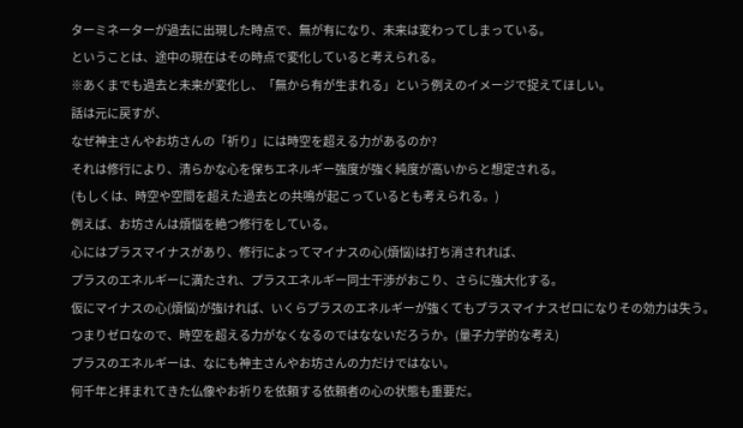ターミネーターが過去に出現した時点で、無が有になり、未来は変わってしまっている。
ということは、途中の現在はその時点で変化していると考えられる。
※あくまでも過去と未来が変化し、「無から有が生まれる」という例えのイメージで捉えてほしい。
話は元に戻すが、
なぜ神主さんやお坊さんの「祈り」には時空を超える力があるのか?
それは修行により、清らかな心を保ちエネルギー強度が強く純度が高いからと想定される。
(もしくは、時空や空間を超えた過去との共鳴が起こっているとも考えられる。)
例えば、お坊さんは煩悩を絶つ修行をしている。
心にはプラスマイナスがあり、修行によってマイナスの心(煩悩)は打ち消されれば、
プラスのエネルギーに満たされ、プラスエネルギー同士干渉がおこり、さらに強大化する。
仮にマイナスの心(煩悩)が強ければ、いくらプラスのエネルギーが強くてもプラスマイナスゼロになりその効力は失う。
つまりゼロなので、時空を超える力がなくなるのではなないだろうか。(量子力学的な考え)
プラスのエネルギーは、なにも神主さんやお坊さんの力だけではない。
何千年と拝まれてきた仏像やお祈りを依頼する依頼者の心の状態も重要だ。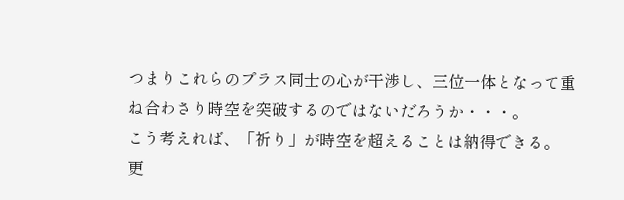つまりこれらのプラス同士の心が干渉し、三位一体となって重ね合わさり時空を突破するのではないだろうか・・・。
こう考えれば、「祈り」が時空を超えることは納得できる。
更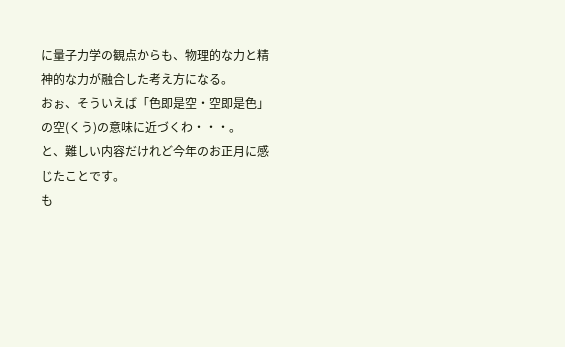に量子力学の観点からも、物理的な力と精神的な力が融合した考え方になる。
おぉ、そういえば「色即是空・空即是色」の空(くう)の意味に近づくわ・・・。
と、難しい内容だけれど今年のお正月に感じたことです。
も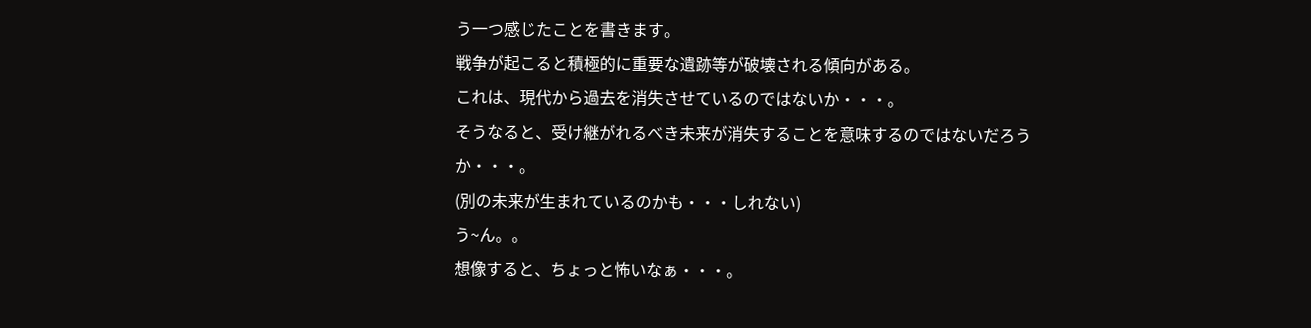う一つ感じたことを書きます。
戦争が起こると積極的に重要な遺跡等が破壊される傾向がある。
これは、現代から過去を消失させているのではないか・・・。
そうなると、受け継がれるべき未来が消失することを意味するのではないだろうか・・・。
(別の未来が生まれているのかも・・・しれない)
う~ん。。
想像すると、ちょっと怖いなぁ・・・。